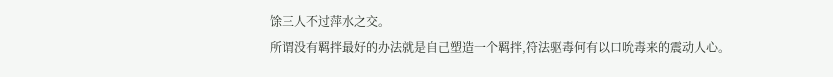馀三人不过萍水之交。
所谓没有羁拌最好的办法就是自己塑造一个羁拌,符法驱毒何有以口吮毒来的震动人心。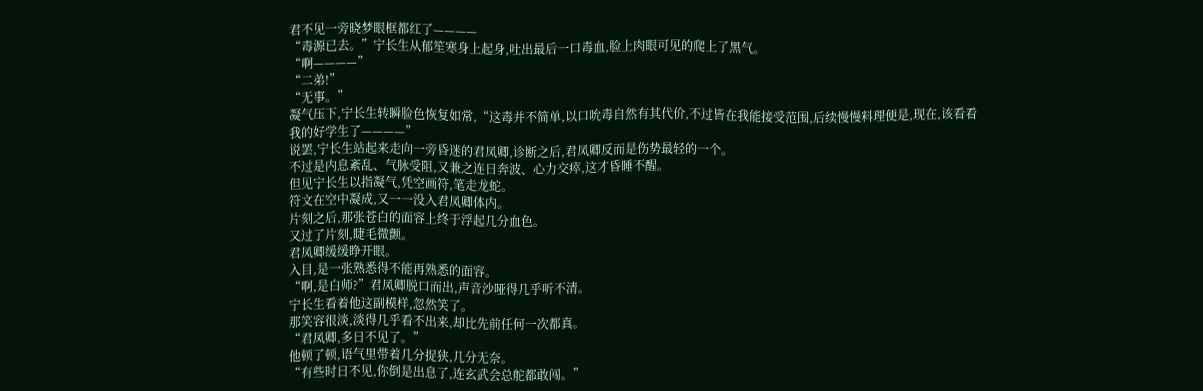君不见一旁晓梦眼框都红了————
“毒源已去。”宁长生从郁笙寒身上起身,吐出最后一口毒血,脸上肉眼可见的爬上了黑气。
“啊————”
“二弟!”
“无事。”
凝气压下,宁长生转瞬脸色恢复如常,“这毒并不简单,以口吮毒自然有其代价,不过皆在我能接受范围,后续慢慢料理便是,现在,该看看我的好学生了————”
说罢,宁长生站起来走向一旁昏迷的君凤卿,诊断之后,君凤卿反而是伤势最轻的一个。
不过是内息紊乱、气脉受阻,又兼之连日奔波、心力交瘁,这才昏睡不醒。
但见宁长生以指凝气,凭空画符,笔走龙蛇。
符文在空中凝成,又一一没入君凤卿体内。
片刻之后,那张苍白的面容上终于浮起几分血色。
又过了片刻,睫毛微颤。
君凤卿缓缓睁开眼。
入目,是一张熟悉得不能再熟悉的面容。
“啊,是白师?”君凤卿脱口而出,声音沙哑得几乎听不清。
宁长生看着他这副模样,忽然笑了。
那笑容很淡,淡得几乎看不出来,却比先前任何一次都真。
“君凤卿,多日不见了。”
他顿了顿,语气里带着几分捉狭,几分无奈。
“有些时日不见,你倒是出息了,连玄武会总舵都敢闯。”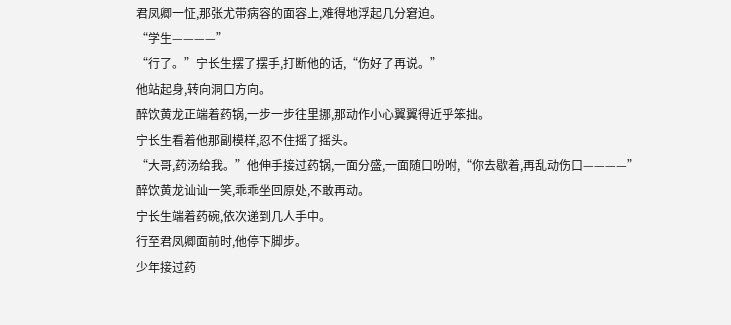君凤卿一怔,那张尤带病容的面容上,难得地浮起几分窘迫。
“学生————”
“行了。”宁长生摆了摆手,打断他的话,“伤好了再说。”
他站起身,转向洞口方向。
醉饮黄龙正端着药锅,一步一步往里挪,那动作小心翼翼得近乎笨拙。
宁长生看着他那副模样,忍不住摇了摇头。
“大哥,药汤给我。”他伸手接过药锅,一面分盛,一面随口吩咐,“你去歇着,再乱动伤口————”
醉饮黄龙讪讪一笑,乖乖坐回原处,不敢再动。
宁长生端着药碗,依次递到几人手中。
行至君凤卿面前时,他停下脚步。
少年接过药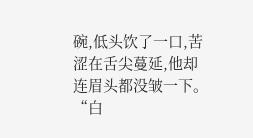碗,低头饮了一口,苦涩在舌尖蔓延,他却连眉头都没皱一下。
“白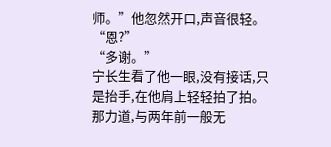师。”他忽然开口,声音很轻。
“恩?”
“多谢。”
宁长生看了他一眼,没有接话,只是抬手,在他肩上轻轻拍了拍。
那力道,与两年前一般无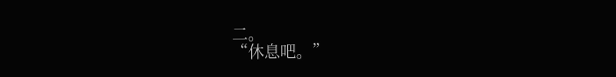二。
“休息吧。”